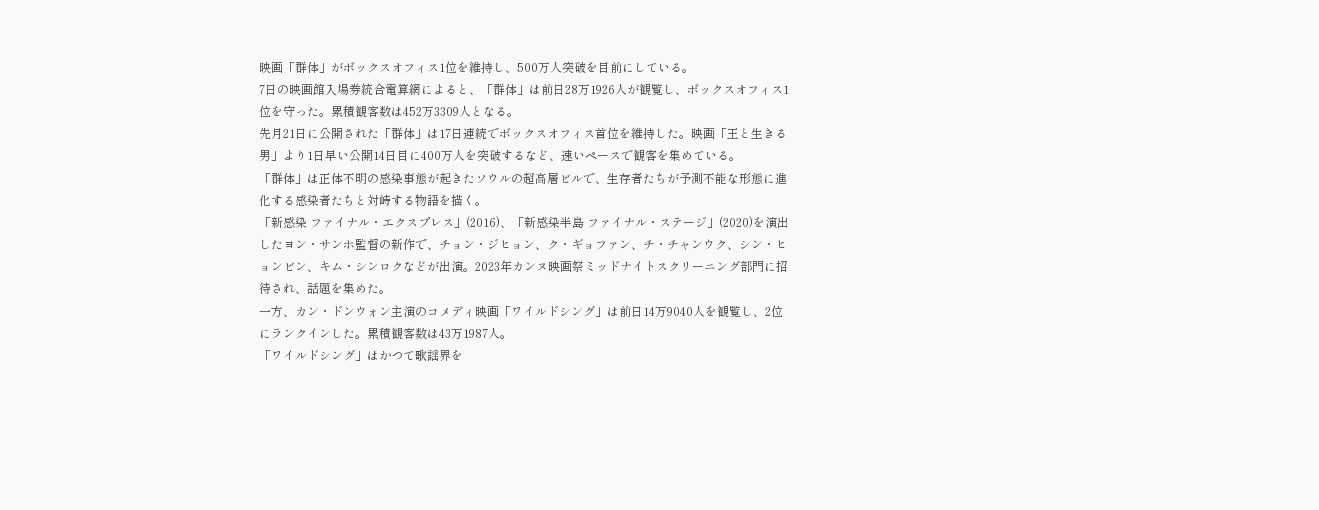映画「群体」がボックスオフィス1位を維持し、500万人突破を目前にしている。
7日の映画館入場券統合電算網によると、「群体」は前日28万1926人が観覧し、ボックスオフィス1位を守った。累積観客数は452万3309人となる。
先月21日に公開された「群体」は17日連続でボックスオフィス首位を維持した。映画「王と生きる男」より1日早い公開14日目に400万人を突破するなど、速いペースで観客を集めている。
「群体」は正体不明の感染事態が起きたソウルの超高層ビルで、生存者たちが予測不能な形態に進化する感染者たちと対峙する物語を描く。
「新感染 ファイナル・エクスプレス」(2016)、「新感染半島 ファイナル・ステージ」(2020)を演出したヨン・サンホ監督の新作で、チョン・ジヒョン、ク・ギョファン、チ・チャンウク、シン・ヒョンビン、キム・シンロクなどが出演。2023年カンヌ映画祭ミッドナイトスクリーニング部門に招待され、話題を集めた。
一方、カン・ドンウォン主演のコメディ映画「ワイルドシング」は前日14万9040人を観覧し、2位にランクインした。累積観客数は43万1987人。
「ワイルドシング」はかつて歌謡界を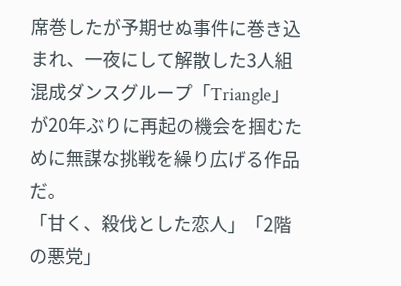席巻したが予期せぬ事件に巻き込まれ、一夜にして解散した3人組混成ダンスグループ「Triangle」が20年ぶりに再起の機会を掴むために無謀な挑戦を繰り広げる作品だ。
「甘く、殺伐とした恋人」「2階の悪党」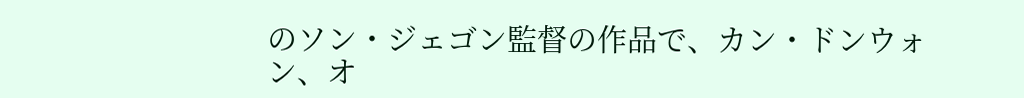のソン・ジェゴン監督の作品で、カン・ドンウォン、オ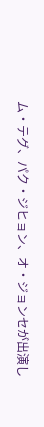ム・テグ、パク・ジヒョン、オ・ジョンセが出演し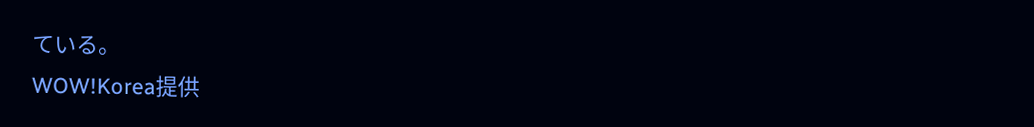ている。
WOW!Korea提供